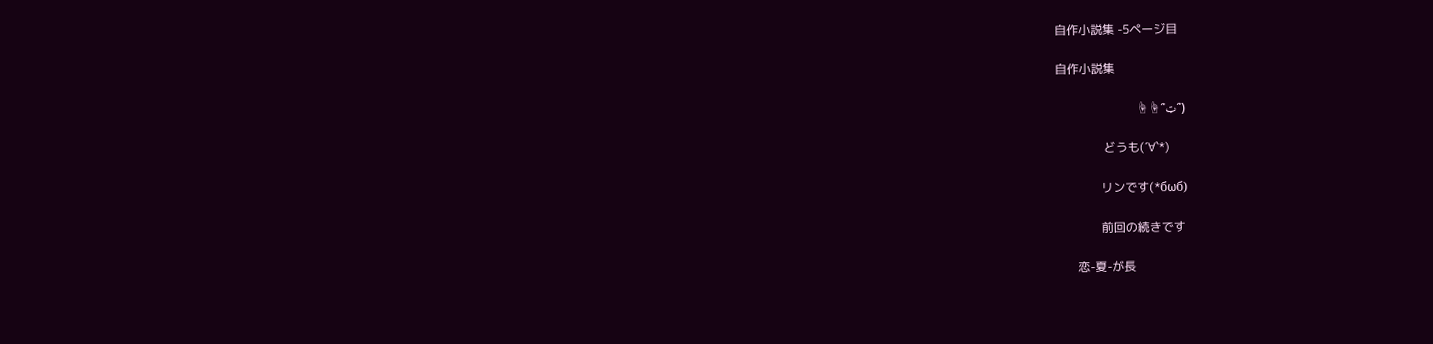自作小説集 -5ページ目

自作小説集

(՞ټ՞☝☝

                どうも(´∀`*)

               リンです(*бωб)

               前回の続きです

       恋-夏-が長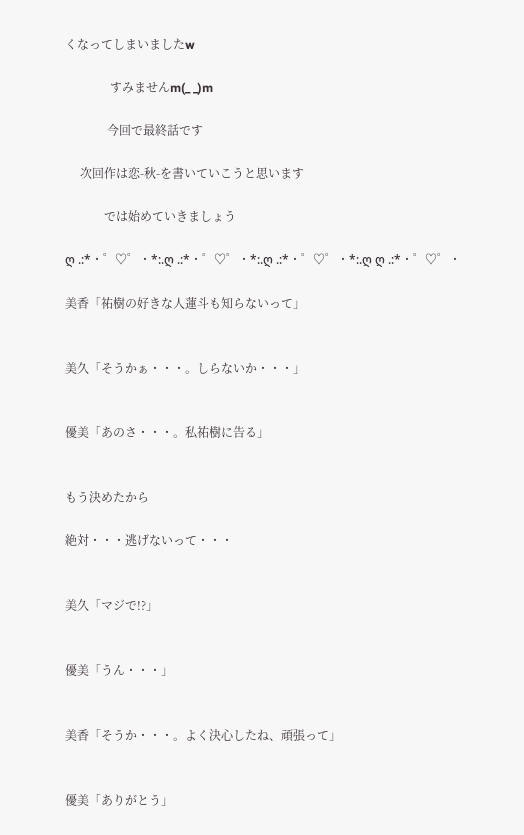くなってしまいましたw

               すみませんm(_ _)m

              今回で最終話です

     次回作は恋-秋-を書いていこうと思います

             では始めていきましょう

ღ .:*・゜♡゜・*:.ღ .:*・゜♡゜・*:.ღ .:*・゜♡゜・*:.ღ ღ .:*・゜♡゜・

美香「祐樹の好きな人蓮斗も知らないって」


美久「そうかぁ・・・。しらないか・・・」


優美「あのさ・・・。私祐樹に告る」


もう決めたから

絶対・・・逃げないって・・・


美久「マジで!?」


優美「うん・・・」


美香「そうか・・・。よく決心したね、頑張って」


優美「ありがとう」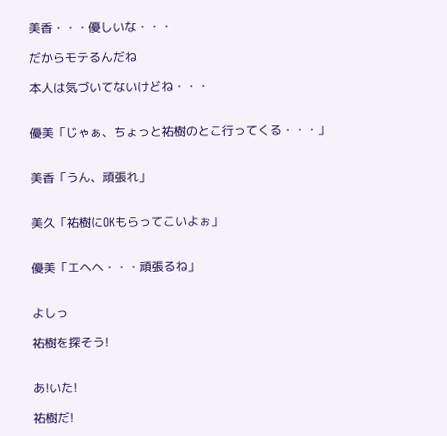美香・・・優しいな・・・

だからモテるんだね

本人は気づいてないけどね・・・


優美「じゃぁ、ちょっと祐樹のとこ行ってくる・・・」


美香「うん、頑張れ」


美久「祐樹にOKもらってこいよぉ」


優美「エヘヘ・・・頑張るね」


よしっ

祐樹を探そう!


あ!いた!

祐樹だ!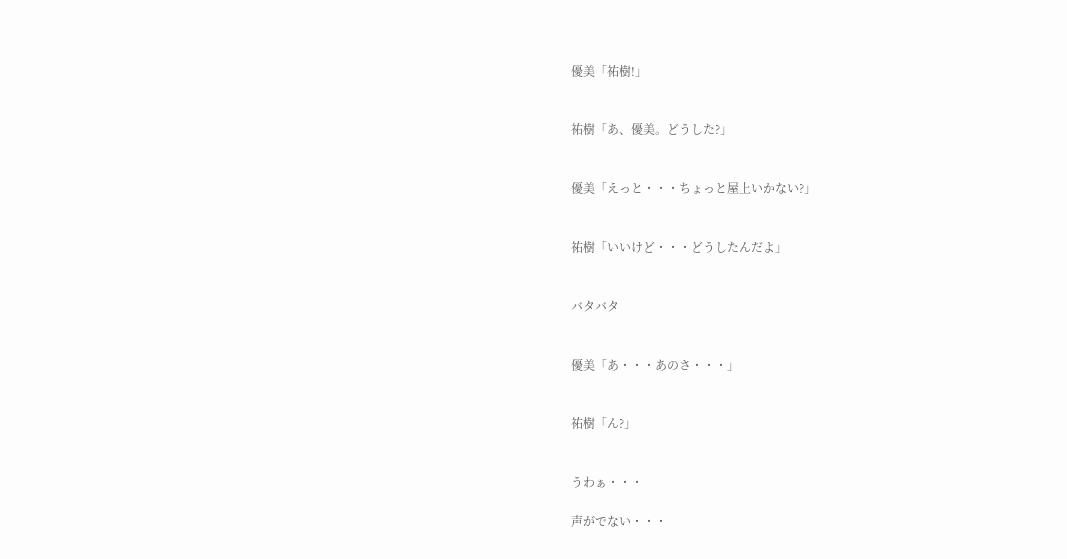優美「祐樹!」


祐樹「あ、優美。どうした?」


優美「えっと・・・ちょっと屋上いかない?」


祐樹「いいけど・・・どうしたんだよ」


バタバタ


優美「あ・・・あのさ・・・」


祐樹「ん?」


うわぁ・・・

声がでない・・・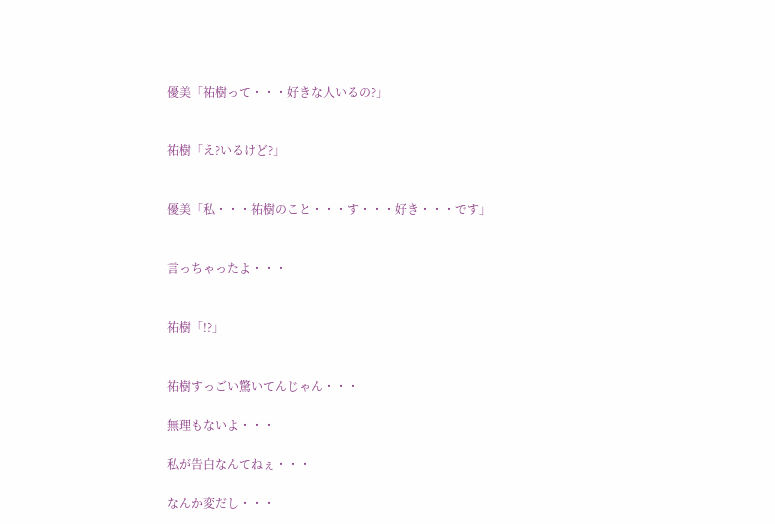優美「祐樹って・・・好きな人いるの?」


祐樹「え?いるけど?」


優美「私・・・祐樹のこと・・・す・・・好き・・・です」


言っちゃったよ・・・


祐樹「!?」


祐樹すっごい驚いてんじゃん・・・

無理もないよ・・・

私が告白なんてねぇ・・・

なんか変だし・・・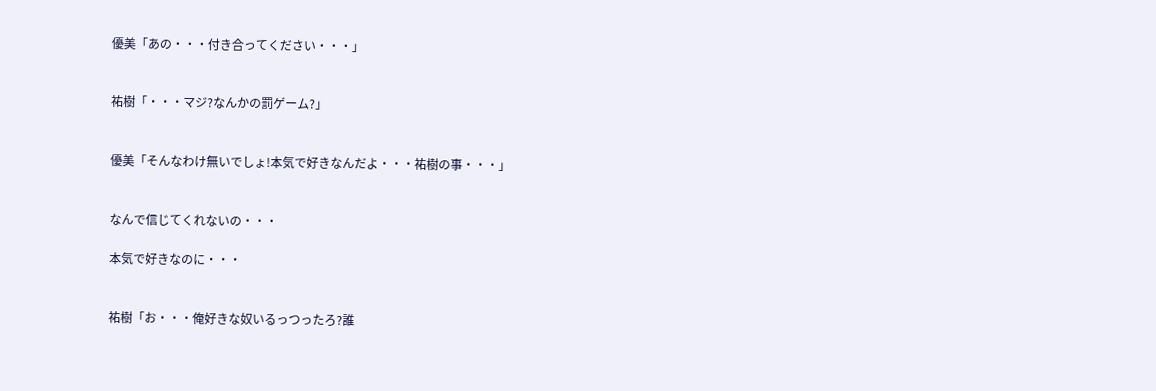優美「あの・・・付き合ってください・・・」


祐樹「・・・マジ?なんかの罰ゲーム?」


優美「そんなわけ無いでしょ!本気で好きなんだよ・・・祐樹の事・・・」


なんで信じてくれないの・・・

本気で好きなのに・・・


祐樹「お・・・俺好きな奴いるっつったろ?誰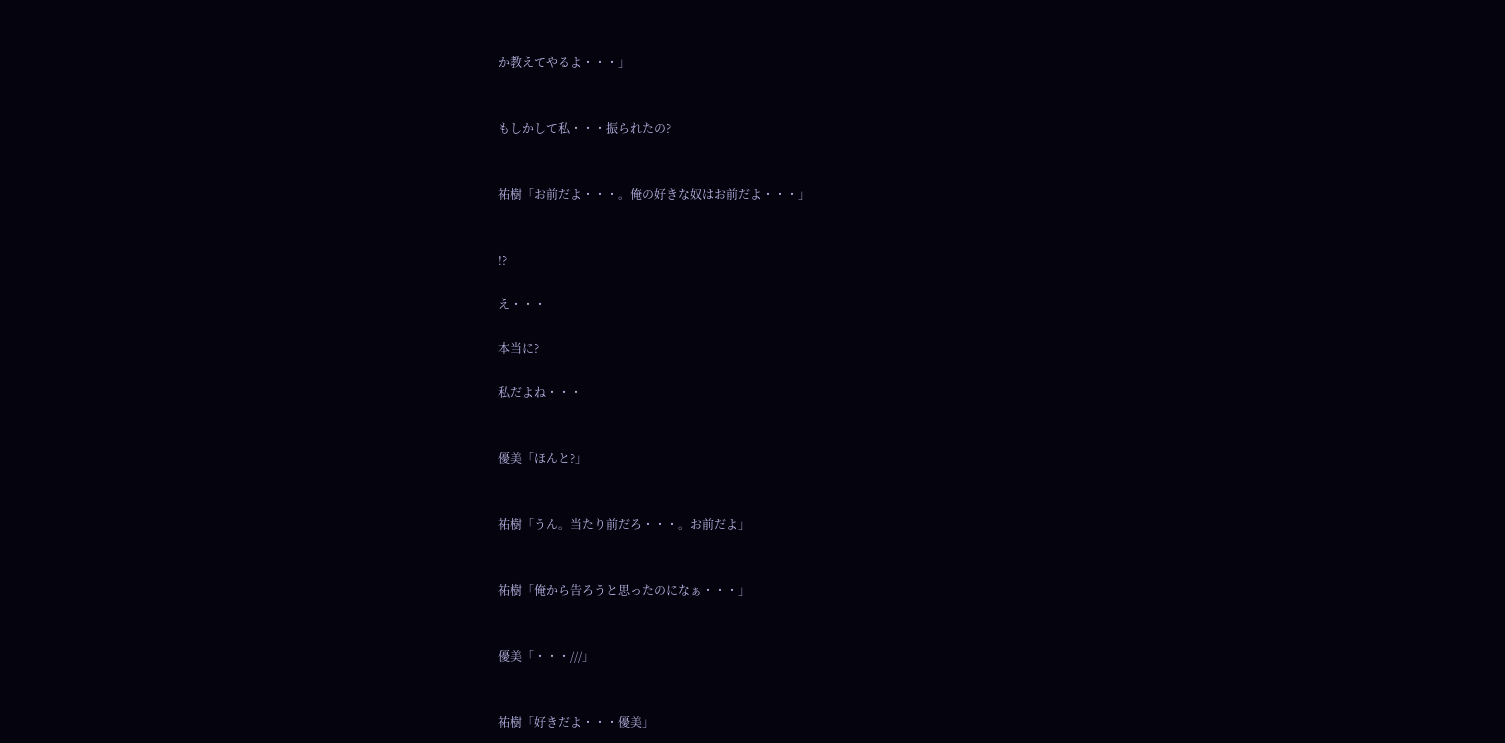か教えてやるよ・・・」


もしかして私・・・振られたの?


祐樹「お前だよ・・・。俺の好きな奴はお前だよ・・・」


!?

え・・・

本当に?

私だよね・・・


優美「ほんと?」


祐樹「うん。当たり前だろ・・・。お前だよ」


祐樹「俺から告ろうと思ったのになぁ・・・」


優美「・・・///」


祐樹「好きだよ・・・優美」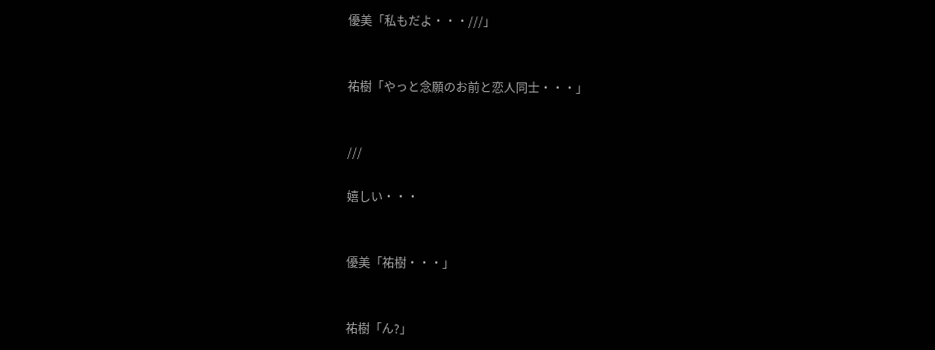優美「私もだよ・・・///」


祐樹「やっと念願のお前と恋人同士・・・」


///

嬉しい・・・


優美「祐樹・・・」


祐樹「ん?」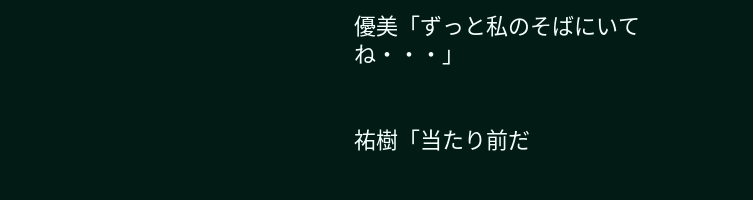優美「ずっと私のそばにいてね・・・」


祐樹「当たり前だ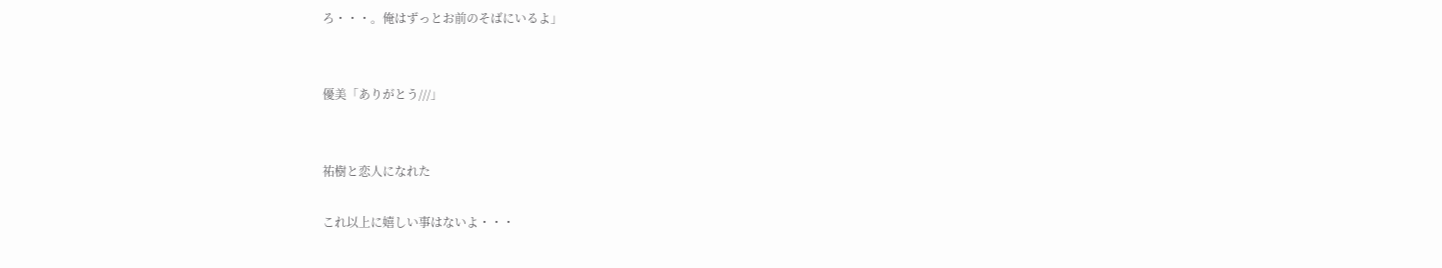ろ・・・。俺はずっとお前のそばにいるよ」


優美「ありがとう///」


祐樹と恋人になれた

これ以上に嬉しい事はないよ・・・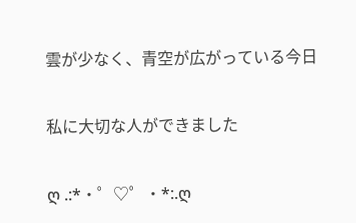雲が少なく、青空が広がっている今日

私に大切な人ができました

ღ .:*・゜♡゜・*:.ღ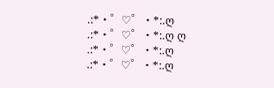.:*・゜♡゜・*:.ღ .:*・゜♡゜・*:.ღ ღ .:*・゜♡゜・*:.ღ .:*・゜♡゜・*:.ღ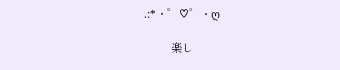.:*・゜♡゜・ღ

         楽し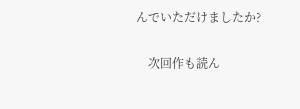んでいただけましたか?

    次回作も読ん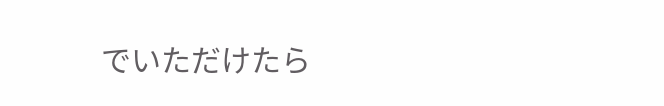でいただけたら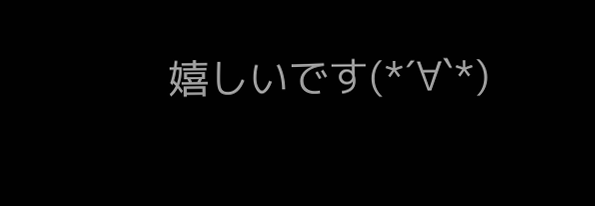嬉しいです(*´∀`*)